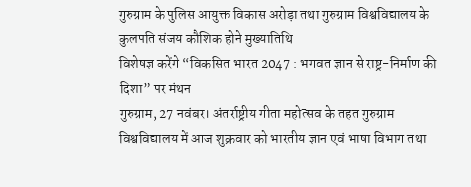गुरुग्राम के पुलिस आयुक्त विकास अरोड़ा तथा गुरुग्राम विश्वविद्यालय के कुलपति संजय कौशिक होने मुख्यातिथि
विशेषज्ञ करेंगे “विकसित भारत 2047 : भगवत ज्ञान से राष्ट्र-निर्माण की दिशा” पर मंथन
गुरुग्राम, 27 नवंबर। अंतर्राष्ट्रीय गीता महोत्सव के तहत गुरुग्राम विश्वविद्यालय में आज शुक्रवार को भारतीय ज्ञान एवं भाषा विभाग तथा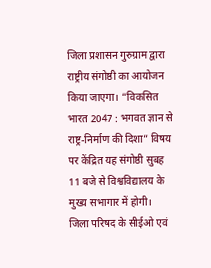जिला प्रशासन गुरुग्राम द्वारा राष्ट्रीय संगोष्ठी का आयोजन किया जाएगा। “विकसित भारत 2047 : भगवत ज्ञान से राष्ट्र-निर्माण की दिशा” विषय पर केंद्रित यह संगोष्ठी सुबह 11 बजे से विश्वविद्यालय के मुख्य सभागार में होगी।
जिला परिषद के सीईओ एवं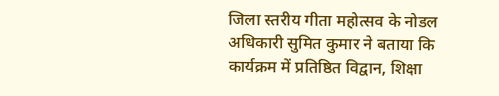जिला स्तरीय गीता महोत्सव के नोडल अधिकारी सुमित कुमार ने बताया कि कार्यक्रम में प्रतिष्ठित विद्वान, शिक्षा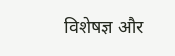विशेषज्ञ और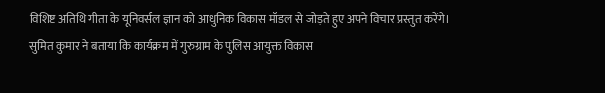विशिष्ट अतिथि गीता के यूनिवर्सल ज्ञान को आधुनिक विकास मॉडल से जोड़ते हुए अपने विचार प्रस्तुत करेंगे। सुमित कुमार ने बताया कि कार्यक्रम में गुरुग्राम के पुलिस आयुक्त विकास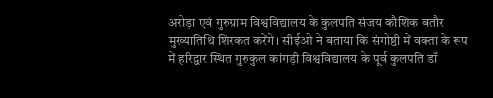अरोड़ा एवं गुरुग्राम विश्वविद्यालय के कुलपति संजय कौशिक बतौर मुख्यातिथि शिरकत करेंगे। सीईओ ने बताया कि संगोष्ठी में वक्ता के रूप में हरिद्वार स्थित गुरुकुल कांगड़ी विश्वविद्यालय के पूर्व कुलपति डॉ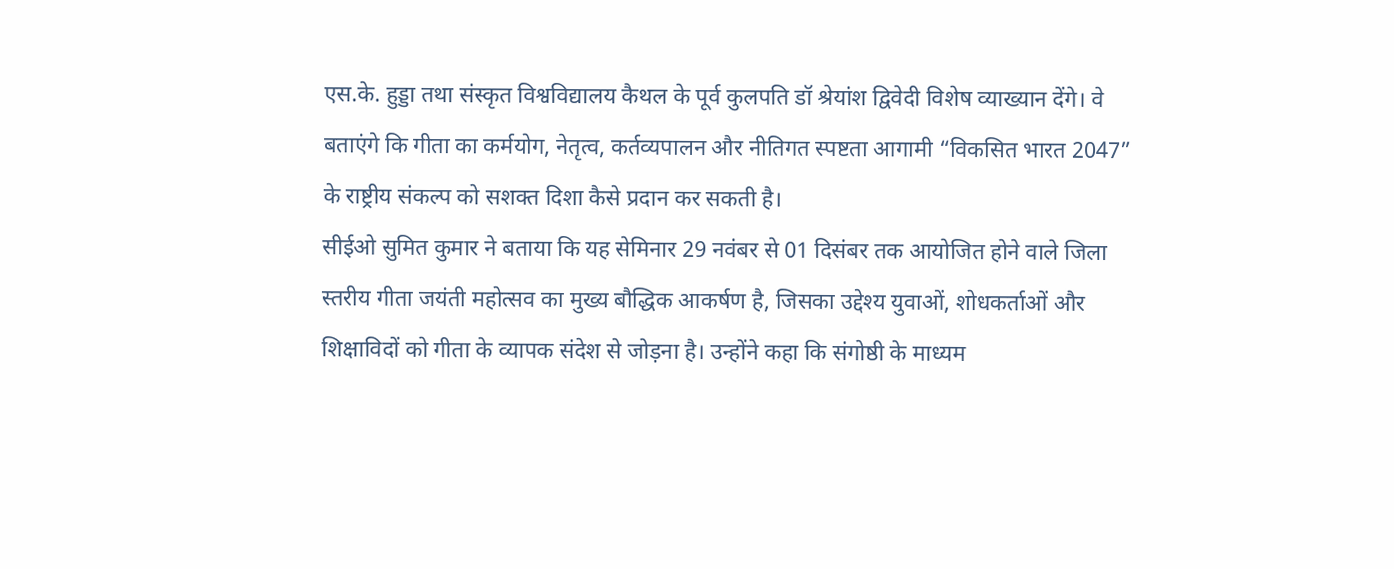एस.के. हुड्डा तथा संस्कृत विश्वविद्यालय कैथल के पूर्व कुलपति डॉ श्रेयांश द्विवेदी विशेष व्याख्यान देंगे। वे बताएंगे कि गीता का कर्मयोग, नेतृत्व, कर्तव्यपालन और नीतिगत स्पष्टता आगामी “विकसित भारत 2047” के राष्ट्रीय संकल्प को सशक्त दिशा कैसे प्रदान कर सकती है।
सीईओ सुमित कुमार ने बताया कि यह सेमिनार 29 नवंबर से 01 दिसंबर तक आयोजित होने वाले जिला स्तरीय गीता जयंती महोत्सव का मुख्य बौद्धिक आकर्षण है, जिसका उद्देश्य युवाओं, शोधकर्ताओं और शिक्षाविदों को गीता के व्यापक संदेश से जोड़ना है। उन्होंने कहा कि संगोष्ठी के माध्यम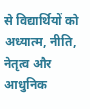से विद्यार्थियों को अध्यात्म, नीति, नेतृत्व और आधुनिक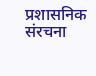प्रशासनिक संरचना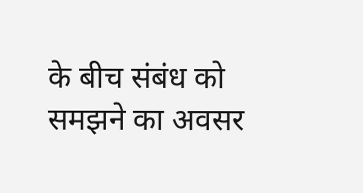के बीच संबंध को समझने का अवसर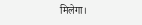मिलेगा।